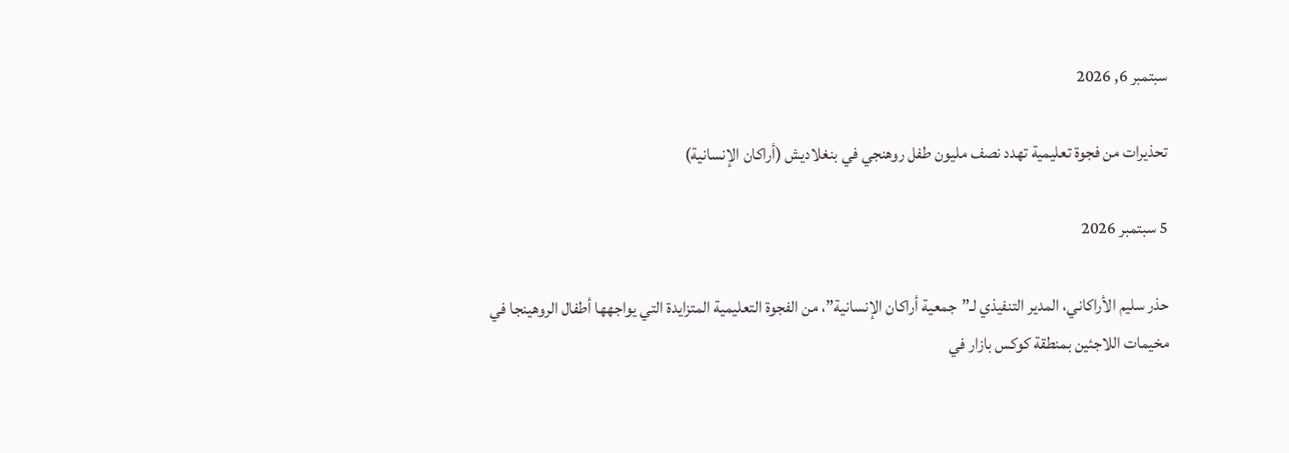سبتمبر 6, 2026

تحذيرات من فجوة تعليمية تهدد نصف مليون طفل روهنجي في بنغلاديش (أراكان الإنسانية)

5 سبتمبر 2026

حذر سليم الأراكاني، المدير التنفيذي لـ”جمعية أراكان الإنسانية”، من الفجوة التعليمية المتزايدة التي يواجهها أطفال الروهينجا في مخيمات اللاجئين بمنطقة كوكس بازار في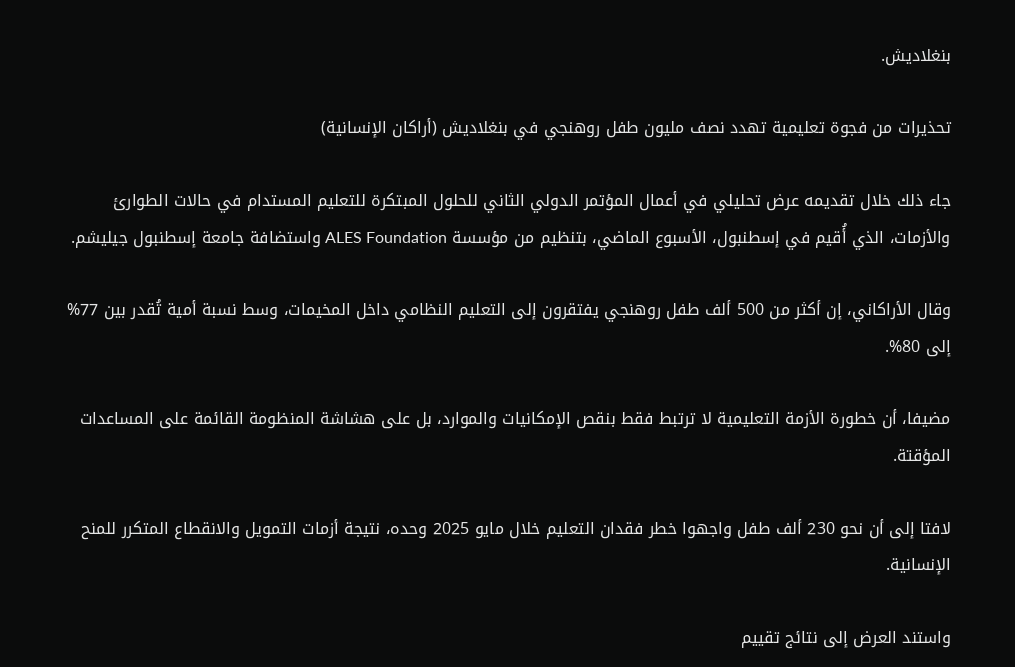بنغلاديش.

تحذيرات من فجوة تعليمية تهدد نصف مليون طفل روهنجي في بنغلاديش (أراكان الإنسانية)

جاء ذلك خلال تقديمه عرض تحليلي في أعمال المؤتمر الدولي الثاني للحلول المبتكرة للتعليم المستدام في حالات الطوارئ والأزمات، الذي أُقيم في إسطنبول، الأسبوع الماضي، بتنظيم من مؤسسة ALES Foundation واستضافة جامعة إسطنبول جيليشم.

وقال الأراكاني، إن أكثر من 500 ألف طفل روهنجي يفتقرون إلى التعليم النظامي داخل المخيمات، وسط نسبة أمية تُقدر بين 77% إلى 80%.

مضيفا، أن خطورة الأزمة التعليمية لا ترتبط فقط بنقص الإمكانيات والموارد، بل على هشاشة المنظومة القائمة على المساعدات المؤقتة.

لافتا إلى أن نحو 230 ألف طفل واجهوا خطر فقدان التعليم خلال مايو 2025 وحده، نتيجة أزمات التمويل والانقطاع المتكرر للمنح الإنسانية.

واستند العرض إلى نتائج تقييم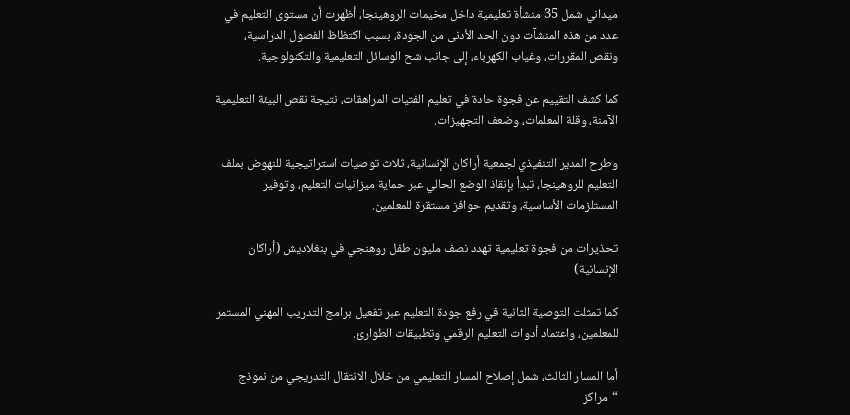ميداني شمل 35 منشأة تعليمية داخل مخيمات الروهينجا، أظهرت أن مستوى التعليم في عدد من هذه المنشآت دون الحد الأدنى من الجودة، بسبب اكتظاظ الفصول الدراسية، ونقص المقررات، وغياب الكهرباء، إلى جانب شح الوسائل التعليمية والتكنولوجية.

كما كشف التقييم عن فجوة حادة في تعليم الفتيات المراهقات، نتيجة نقص البيئة التعليمية الآمنة، وقلة المعلمات، وضعف التجهيزات.

وطرح المدير التنفيذي لجمعية أراكان الإنسانية، ثلاث توصيات استراتيجية للنهوض بملف التعليم للروهينجا، تبدأ بإنقاذ الوضع الحالي عبر حماية ميزانيات التعليم، وتوفير المستلزمات الأساسية، وتقديم حوافز مستقرة للمعلمين.

تحذيرات من فجوة تعليمية تهدد نصف مليون طفل روهنجي في بنغلاديش (أراكان الإنسانية)

كما تمثلت التوصية الثانية في رفع جودة التعليم عبر تفعيل برامج التدريب المهني المستمر للمعلمين، واعتماد أدوات التعليم الرقمي وتطبيقات الطوارئ.

أما المسار الثالث، شمل إصلاح المسار التعليمي من خلال الانتقال التدريجي من نموذج “مراكز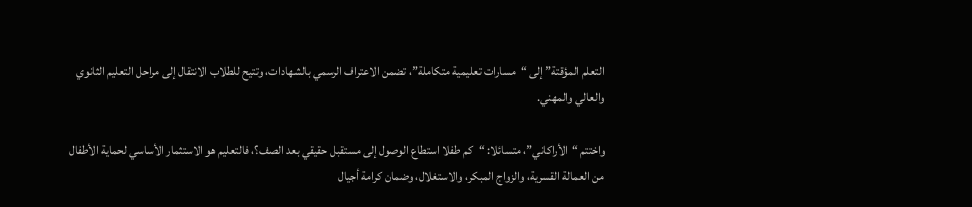التعلم المؤقتة” إلى “مسارات تعليمية متكاملة”، تضمن الاعتراف الرسمي بالشهادات، وتتيح للطلاب الانتقال إلى مراحل التعليم الثانوي والعالي والمهني.

واختتم “الأراكاني”، متسائلا: “كم طفلا استطاع الوصول إلى مستقبل حقيقي بعد الصف؟، فالتعليم هو الاستثمار الأساسي لحماية الأطفال من العمالة القسرية، والزواج المبكر، والاستغلال، وضمان كرامة أجيال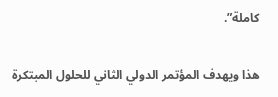كاملة”.

هذا ويهدف المؤتمر الدولي الثاني للحلول المبتكرة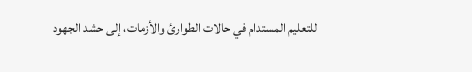للتعليم المستدام في حالات الطوارئ والأزمات، إلى حشد الجهود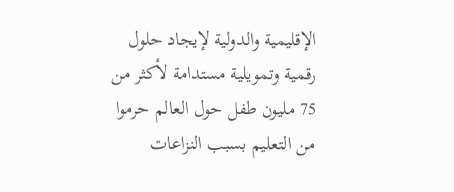الإقليمية والدولية لإيجاد حلول رقمية وتمويلية مستدامة لأكثر من 75 مليون طفل حول العالم حرموا من التعليم بسبب النزاعات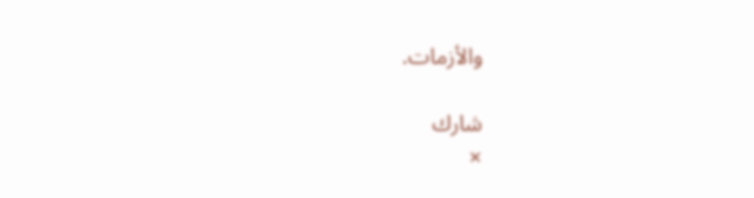والأزمات.

شارك
×